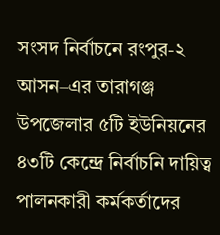সংসদ নির্বাচনে রংপুর-২ আসন–এর তারাগঞ্জ উপজেলার ৫টি ইউনিয়নের ৪৩টি কেন্দ্রে নির্বাচনি দায়িত্ব পালনকারী কর্মকর্তাদের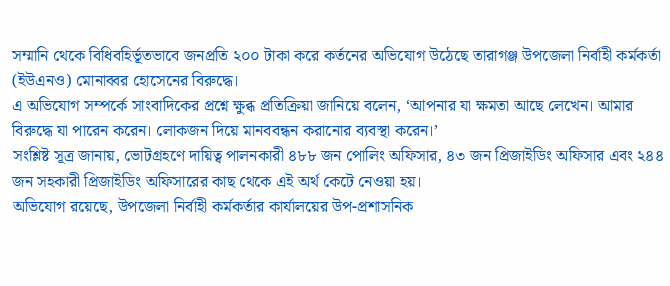সম্মানি থেকে বিধিবহির্ভূতভাবে জনপ্রতি ২০০ টাকা করে কর্তনের অভিযোগ উঠেছে তারাগঞ্জ উপজেলা নির্বাহী কর্মকর্তা (ইউএনও) মোনাব্বর হোসেনের বিরুদ্ধে।
এ অভিযোগ সম্পর্কে সাংবাদিকের প্রশ্নে ক্ষুব্ধ প্রতিক্রিয়া জানিয়ে বলেন, ‘আপনার যা ক্ষমতা আছে লেখেন। আমার বিরুদ্ধে যা পারেন করেন। লোকজন দিয়ে মানববন্ধন করানোর ব্যবস্থা করেন।’
সংশ্লিষ্ট সূত্র জানায়, ভোটগ্রহণে দায়িত্ব পালনকারী ৪৮৮ জন পোলিং অফিসার, ৪৩ জন প্রিজাইডিং অফিসার এবং ২৪৪ জন সহকারী প্রিজাইডিং অফিসারের কাছ থেকে এই অর্থ কেটে নেওয়া হয়।
অভিযোগ রয়েছে, উপজেলা নির্বাহী কর্মকর্তার কার্যালয়ের উপ-প্রশাসনিক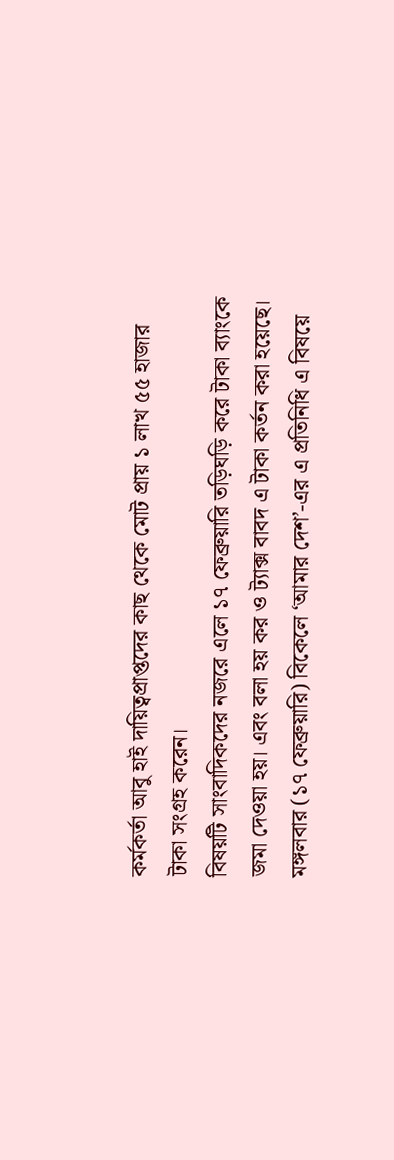কর্মকর্তা আবু হাই দায়িত্বপ্রাপ্তদের কাছ থেকে মোট প্রায় ১ লাখ ৫৫ হাজার টাকা সংগ্রহ করেন।
বিষয়টি সাংবাদিকদের নজরে এলে ১৭ ফেব্রুয়ারি তড়িঘড়ি করে টাকা ব্যাংকে জমা দেওয়া হয়। এবং বলা হয় কর ও ট্যাক্স বাবদ এ টাকা কর্তন করা হয়েছে।
মঙ্গলবার (১৭ ফেব্রুয়ারি) বিকেলে ‘আমার দেশ’-এর এ প্রতিনিধি এ বিষয়ে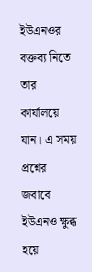ইউএনওর বক্তব্য নিতে তার কার্যালয়ে যান। এ সময় প্রশ্নের জবাবে ইউএনও ক্ষুব্ধ হয়ে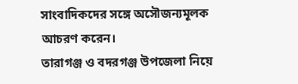সাংবাদিকদের সঙ্গে অসৌজন্যমূলক আচরণ করেন।
তারাগঞ্জ ও বদরগঞ্জ উপজেলা নিয়ে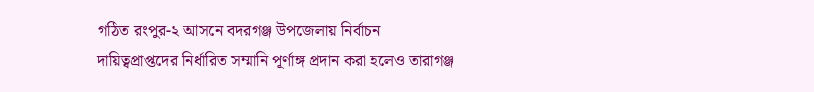গঠিত রংপুর-২ আসনে বদরগঞ্জ উপজেলায় নির্বাচন দায়িত্বপ্রাপ্তদের নির্ধারিত সম্মানি পূর্ণাঙ্গ প্রদান করা হলেও তারাগঞ্জ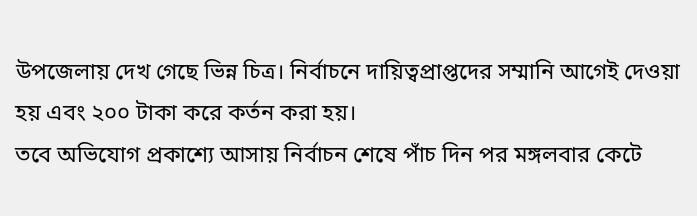উপজেলায় দেখ গেছে ভিন্ন চিত্র। নির্বাচনে দায়িত্বপ্রাপ্তদের সম্মানি আগেই দেওয়া হয় এবং ২০০ টাকা করে কর্তন করা হয়।
তবে অভিযোগ প্রকাশ্যে আসায় নির্বাচন শেষে পাঁচ দিন পর মঙ্গলবার কেটে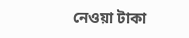নেওয়া টাকা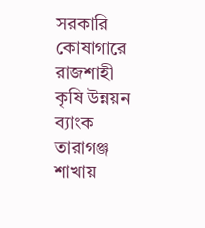সরকারি কোষাগারে রাজশাহী কৃষি উন্নয়ন ব্যাংক তারাগঞ্জ শাখায়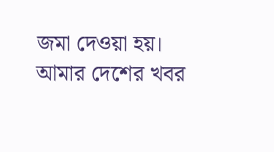জমা দেওয়া হয়।
আমার দেশের খবর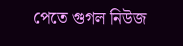পেতে গুগল নিউজ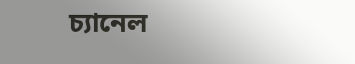চ্যানেল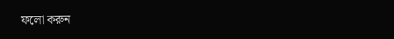ফলো করুন